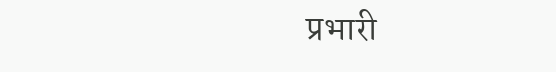प्रभारी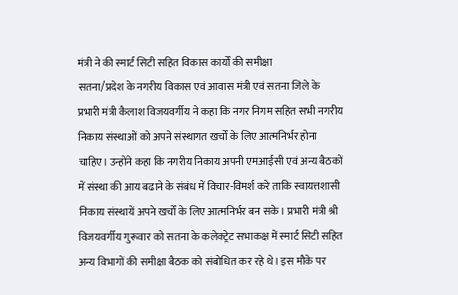मंत्री ने की स्मार्ट सिटी सहित विकास कार्यों की समीक्षा
सतना/प्रदेश के नगरीय विकास एवं आवास मंत्री एवं सतना जिले के प्रभारी मंत्री कैलाश विजयवर्गीय ने कहा कि नगर निगम सहित सभी नगरीय निकाय संस्थाओं को अपने संस्थागत खर्चों के लिए आत्मनिर्भर होना चाहिए। उन्होंने कहा कि नगरीय निकाय अपनी एमआईसी एवं अन्य बैठकों में संस्था की आय बढाने के संबंध में विचार-विमर्श करे ताकि स्वायत्तशासी निकाय संस्थायें अपने खर्चों के लिए आत्मनिर्भर बन सके। प्रभारी मंत्री श्री विजयवर्गीय गुरूवार को सतना के कलेक्ट्रेट सभाकक्ष में स्मार्ट सिटी सहित अन्य विभागों की समीक्षा बैठक को संबोधित कर रहे थे। इस मौके पर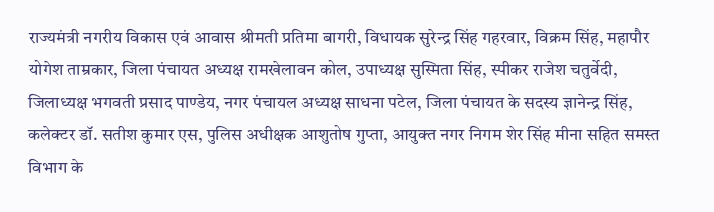राज्यमंत्री नगरीय विकास एवं आवास श्रीमती प्रतिमा बागरी, विधायक सुरेन्द्र सिंह गहरवार, विक्रम सिंह, महापौर योगेश ताम्रकार, जिला पंचायत अध्यक्ष रामखेलावन कोल, उपाध्यक्ष सुस्मिता सिंह, स्पीकर राजेश चतुर्वेदी, जिलाध्यक्ष भगवती प्रसाद पाण्डेय, नगर पंचायल अध्यक्ष साधना पटेल, जिला पंचायत के सदस्य ज्ञानेन्द्र सिंह, कलेक्टर डॉ. सतीश कुमार एस, पुलिस अधीक्षक आशुतोष गुप्ता, आयुक्त नगर निगम शेर सिंह मीना सहित समस्त विभाग के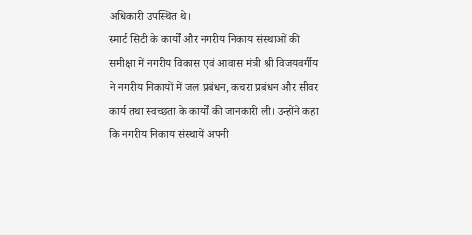अधिकारी उपस्थित थे।
स्मार्ट सिटी के कार्यों और नगरीय निकाय संस्थाओं की समीक्षा में नगरीय विकास एवं आवास मंत्री श्री विजयवर्गीय ने नगरीय निकायों में जल प्रबंधन, कचरा प्रबंधन और सीवर कार्य तथा स्वच्छता के कार्यों की जानकारी ली। उन्होंने कहा कि नगरीय निकाय संस्थायें अपनी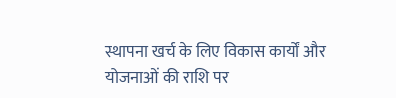स्थापना खर्च के लिए विकास कार्यों और योजनाओं की राशि पर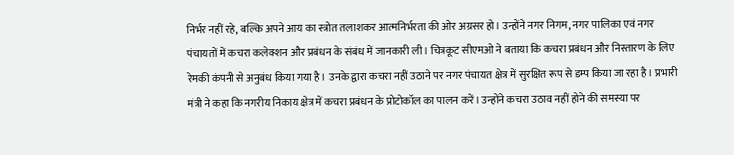निर्भर नहीं रहे, बल्कि अपने आय का स्त्रोत तलाशकर आत्मनिर्भरता की ओर अग्रसर हो। उन्होंने नगर निगम, नगर पालिका एवं नगर पंचायतों में कचरा कलेक्शन और प्रबंधन के संबंध में जानकारी ली। चित्रकूट सीएमओ ने बताया कि कचरा प्रबंधन और निस्तारण के लिए रेमकी कंपनी से अनुबंध किया गया है। उनके द्वारा कचरा नहीं उठाने पर नगर पंचायत क्षेत्र में सुरक्षित रूप से डम्प किया जा रहा है। प्रभारी मंत्री ने कहा कि नगरीय निकाय क्षेत्र में कचरा प्रबंधन के प्रोटोकॉल का पालन करें। उन्होंने कचरा उठाव नहीं होने की समस्या पर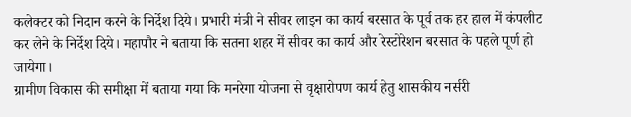कलेक्टर को निदान करने के निर्देश दिये। प्रभारी मंत्री ने सीवर लाइन का कार्य बरसात के पूर्व तक हर हाल में कंपलीट कर लेने के निर्देश दिये। महापौर ने बताया कि सतना शहर में सीवर का कार्य और रेस्टोरेशन बरसात के पहले पूर्ण हो जायेगा।
ग्रामीण विकास की समीक्षा में बताया गया कि मनरेगा योजना से वृक्षारोपण कार्य हेतु शासकीय नर्सरी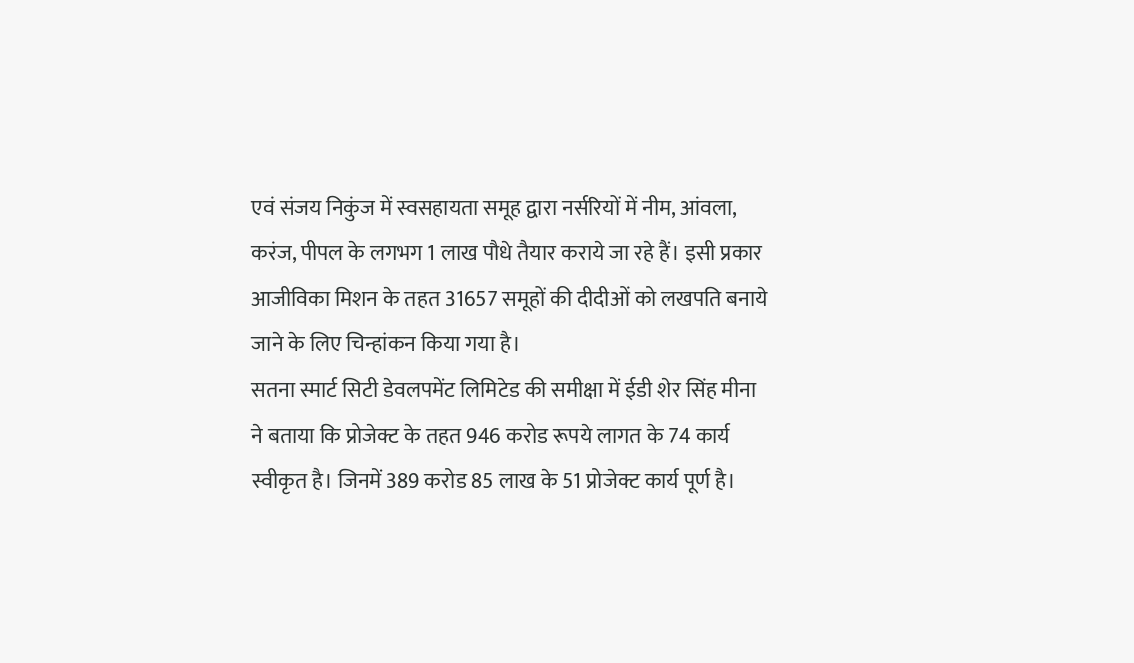एवं संजय निकुंज में स्वसहायता समूह द्वारा नर्सरियों में नीम, आंवला, करंज, पीपल के लगभग 1 लाख पौधे तैयार कराये जा रहे हैं। इसी प्रकार आजीविका मिशन के तहत 31657 समूहों की दीदीओं को लखपति बनाये जाने के लिए चिन्हांकन किया गया है।
सतना स्मार्ट सिटी डेवलपमेंट लिमिटेड की समीक्षा में ईडी शेर सिंह मीना ने बताया कि प्रोजेक्ट के तहत 946 करोड रूपये लागत के 74 कार्य स्वीकृत है। जिनमें 389 करोड 85 लाख के 51 प्रोजेक्ट कार्य पूर्ण है।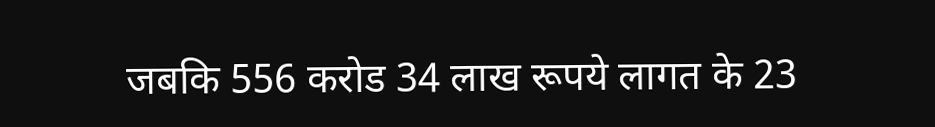जबकि 556 करोड 34 लाख रूपये लागत के 23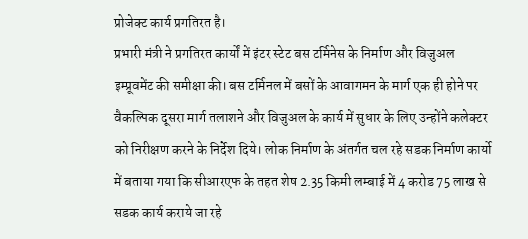प्रोजेक्ट कार्य प्रगतिरत है।
प्रभारी मंत्री ने प्रगतिरत कार्यों में इंटर स्टेट बस टर्मिनेस के निर्माण और विजुअल इम्प्रूवमेंट की समीक्षा की। बस टर्मिनल में बसों के आवागमन के मार्ग एक ही होने पर वैकल्पिक दूसरा मार्ग तलाशने और विजुअल के कार्य में सुधार के लिए उन्होंने कलेक्टर को निरीक्षण करने के निर्देश दिये। लोक निर्माण के अंतर्गत चल रहे सडक निर्माण कार्यो में बताया गया कि सीआरएफ के तहत शेष 2.35 किमी लम्बाई में 4 करोड 75 लाख से सडक कार्य कराये जा रहे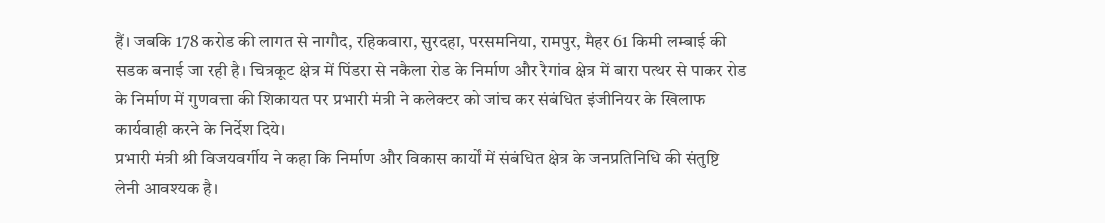हैं। जबकि 178 करोड की लागत से नागौद, रहिकवारा, सुरदहा, परसमनिया, रामपुर, मैहर 61 किमी लम्बाई की सडक बनाई जा रही है। चित्रकूट क्षेत्र में पिंडरा से नकैला रोड के निर्माण और रैगांव क्षेत्र में बारा पत्थर से पाकर रोड के निर्माण में गुणवत्ता की शिकायत पर प्रभारी मंत्री ने कलेक्टर को जांच कर संबंधित इंजीनियर के खिलाफ कार्यवाही करने के निर्देश दिये।
प्रभारी मंत्री श्री विजयवर्गीय ने कहा कि निर्माण और विकास कार्यों में संबंधित क्षेत्र के जनप्रतिनिधि की संतुष्टि लेनी आवश्यक है।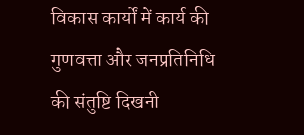विकास कार्यों में कार्य की गुणवत्ता और जनप्रतिनिधि की संतुष्टि दिखनी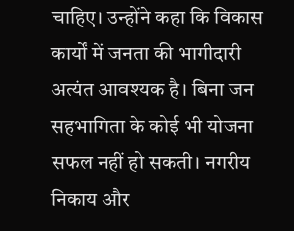चाहिए। उन्होंने कहा कि विकास कार्यों में जनता की भागीदारी अत्यंत आवश्यक है। बिना जन सहभागिता के कोई भी योजना सफल नहीं हो सकती। नगरीय निकाय और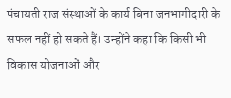पंचायती राज संस्थाओं के कार्य बिना जनभागीदारी के सफल नहीं हो सकते हैं। उन्होंने कहा कि किसी भी विकास योजनाओं और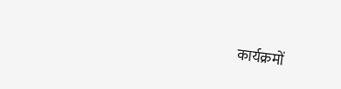कार्यक्रमों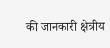की जानकारी क्षेत्रीय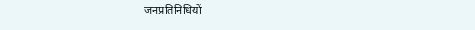जनप्रतिनिधियों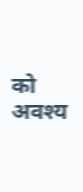को अवश्य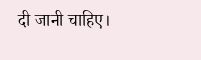दी जानी चाहिए।